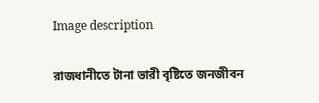Image description

রাজধানীতে টানা ভারী বৃষ্টিতে জনজীবন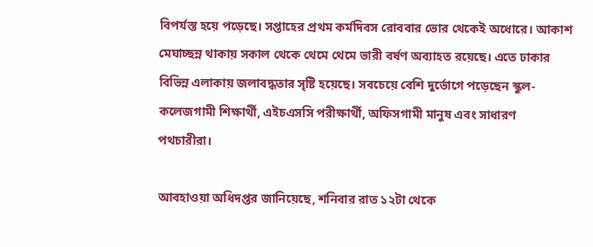বিপর্যস্ত হয়ে পড়েছে। সপ্তাহের প্রথম কর্মদিবস রোববার ভোর থেকেই অধোরে। আকাশ মেঘাচ্ছন্ন থাকায় সকাল থেকে থেমে থেমে ভারী বর্ষণ অব্যাহত রয়েছে। এতে ঢাকার বিভিন্ন এলাকায় জলাবদ্ধতার সৃষ্টি হয়েছে। সবচেয়ে বেশি দুর্ভোগে পড়েছেন স্কুল-কলেজগামী শিক্ষার্থী, এইচএসসি পরীক্ষার্থী, অফিসগামী মানুষ এবং সাধারণ পথচারীরা।

আবহাওয়া অধিদপ্তর জানিয়েছে, শনিবার রাত ১২টা থেকে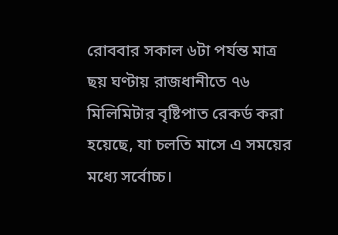রোববার সকাল ৬টা পর্যন্ত মাত্র ছয় ঘণ্টায় রাজধানীতে ৭৬ মিলিমিটার বৃষ্টিপাত রেকর্ড করা হয়েছে, যা চলতি মাসে এ সময়ের মধ্যে সর্বোচ্চ।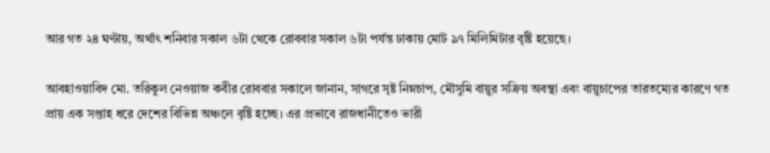আর গত ২৪ ঘণ্টায়, অর্থাৎ শনিবার সকাল ৬টা থেকে রোববার সকাল ৬টা পর্যন্ত ঢাকায় মোট ৯৭ মিলিমিটার বৃষ্টি হয়েছে।

আবহাওয়াবিদ মো. তরিকুল নেওয়াজ কবীর রোববার সকালে জানান, সাগরে সৃষ্ট নিম্নচাপ, মৌসুমি বায়ুর সক্রিয় অবস্থা এবং বায়ুচাপের তারতম্যের কারণে গত প্রায় এক সপ্তাহ ধরে দেশের বিভিন্ন অঞ্চলে বৃষ্টি হচ্ছে। এর প্রভাবে রাজধানীতেও ভারী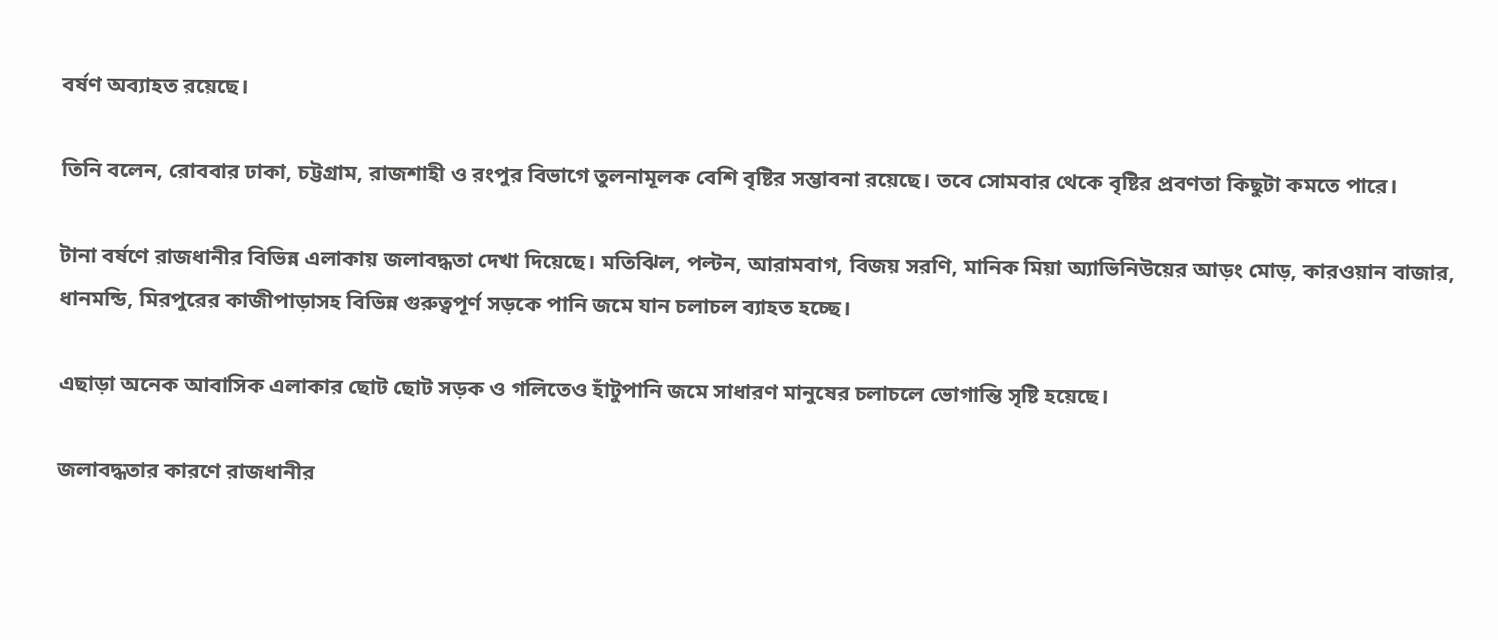বর্ষণ অব্যাহত রয়েছে।

তিনি বলেন, রোববার ঢাকা, চট্টগ্রাম, রাজশাহী ও রংপুর বিভাগে তুলনামূলক বেশি বৃষ্টির সম্ভাবনা রয়েছে। তবে সোমবার থেকে বৃষ্টির প্রবণতা কিছুটা কমতে পারে।

টানা বর্ষণে রাজধানীর বিভিন্ন এলাকায় জলাবদ্ধতা দেখা দিয়েছে। মতিঝিল, পল্টন, আরামবাগ, বিজয় সরণি, মানিক মিয়া অ্যাভিনিউয়ের আড়ং মোড়, কারওয়ান বাজার, ধানমন্ডি, মিরপুরের কাজীপাড়াসহ বিভিন্ন গুরুত্বপূর্ণ সড়কে পানি জমে যান চলাচল ব্যাহত হচ্ছে।

এছাড়া অনেক আবাসিক এলাকার ছোট ছোট সড়ক ও গলিতেও হাঁটুপানি জমে সাধারণ মানুষের চলাচলে ভোগান্তি সৃষ্টি হয়েছে।

জলাবদ্ধতার কারণে রাজধানীর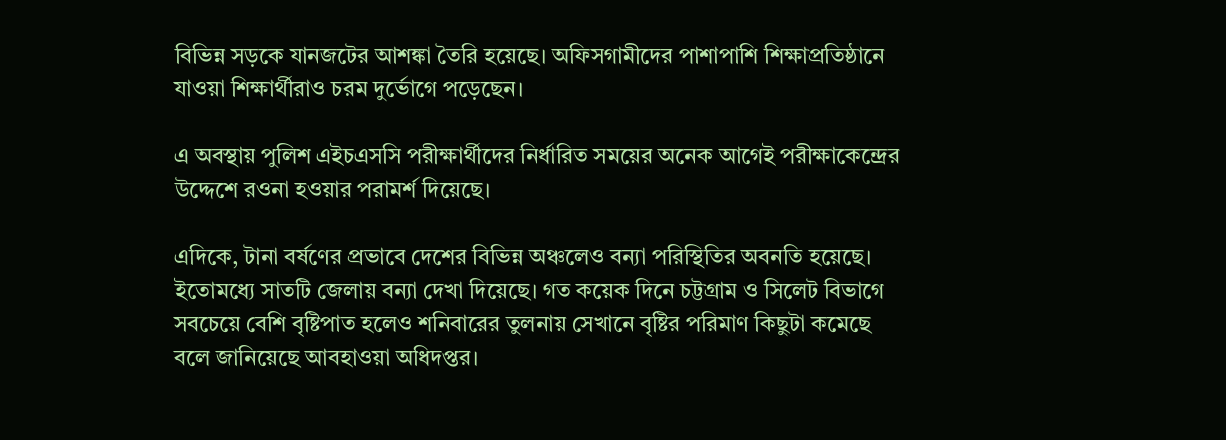বিভিন্ন সড়কে যানজটের আশঙ্কা তৈরি হয়েছে। অফিসগামীদের পাশাপাশি শিক্ষাপ্রতিষ্ঠানে যাওয়া শিক্ষার্থীরাও চরম দুর্ভোগে পড়েছেন।

এ অবস্থায় পুলিশ এইচএসসি পরীক্ষার্থীদের নির্ধারিত সময়ের অনেক আগেই পরীক্ষাকেন্দ্রের উদ্দেশে রওনা হওয়ার পরামর্শ দিয়েছে।

এদিকে, টানা বর্ষণের প্রভাবে দেশের বিভিন্ন অঞ্চলেও বন্যা পরিস্থিতির অবনতি হয়েছে। ইতোমধ্যে সাতটি জেলায় বন্যা দেখা দিয়েছে। গত কয়েক দিনে চট্টগ্রাম ও সিলেট বিভাগে সবচেয়ে বেশি বৃষ্টিপাত হলেও শনিবারের তুলনায় সেখানে বৃষ্টির পরিমাণ কিছুটা কমেছে বলে জানিয়েছে আবহাওয়া অধিদপ্তর।